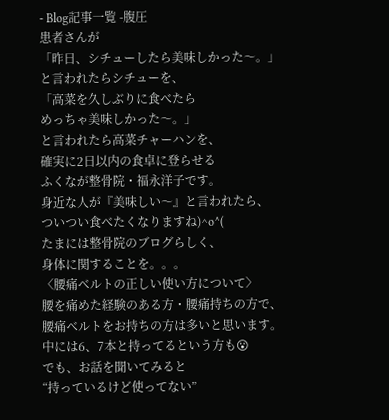- Blog記事一覧 -腹圧
患者さんが
「昨日、シチューしたら美味しかった〜。」
と言われたらシチューを、
「高菜を久しぶりに食べたら
めっちゃ美味しかった〜。」
と言われたら高菜チャーハンを、
確実に2日以内の食卓に登らせる
ふくなが整骨院・福永洋子です。
身近な人が『美味しい〜』と言われたら、
ついつい食べたくなりますね)^o^(
たまには整骨院のブログらしく、
身体に関することを。。。
〈腰痛ベルトの正しい使い方について〉
腰を痛めた経験のある方・腰痛持ちの方で、
腰痛ベルトをお持ちの方は多いと思います。
中には6、7本と持ってるという方も😮
でも、お話を聞いてみると
“持っているけど使ってない”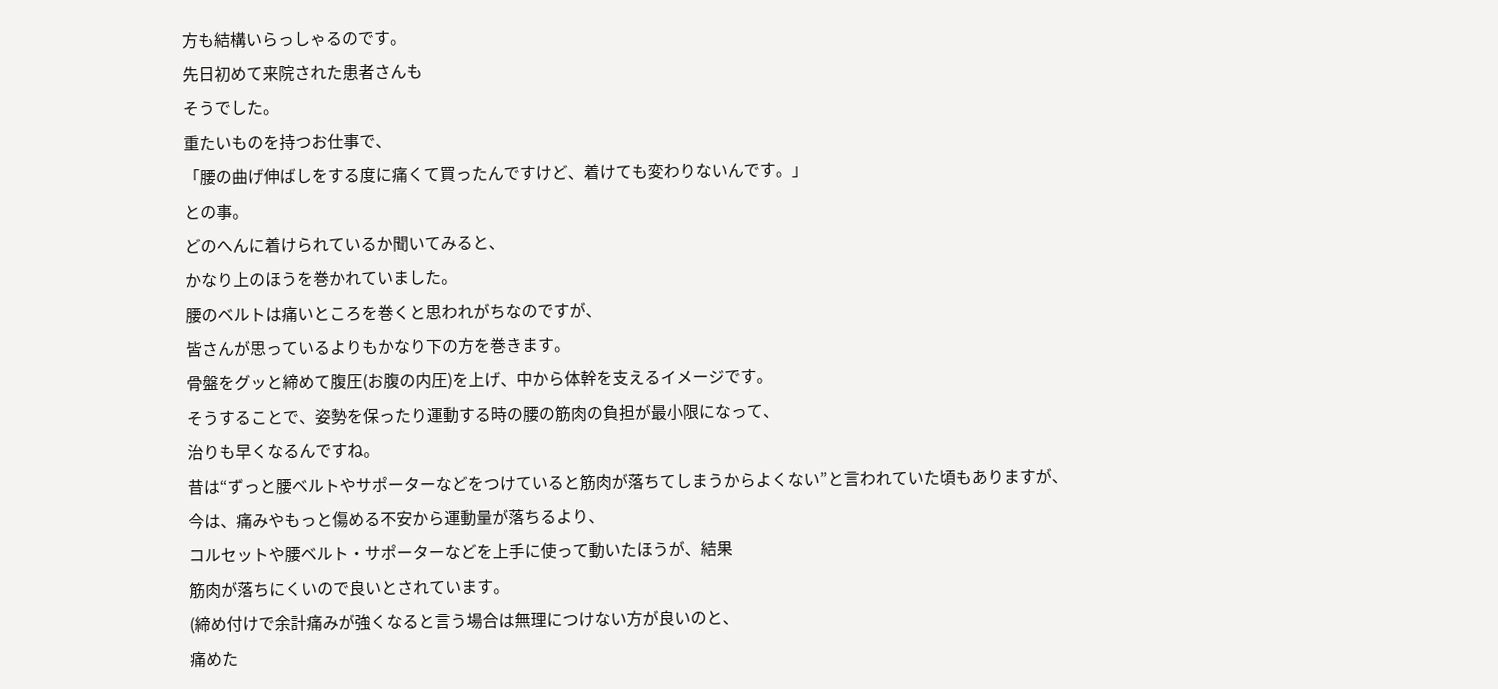方も結構いらっしゃるのです。
先日初めて来院された患者さんも
そうでした。
重たいものを持つお仕事で、
「腰の曲げ伸ばしをする度に痛くて買ったんですけど、着けても変わりないんです。」
との事。
どのへんに着けられているか聞いてみると、
かなり上のほうを巻かれていました。
腰のベルトは痛いところを巻くと思われがちなのですが、
皆さんが思っているよりもかなり下の方を巻きます。
骨盤をグッと締めて腹圧(お腹の内圧)を上げ、中から体幹を支えるイメージです。
そうすることで、姿勢を保ったり運動する時の腰の筋肉の負担が最小限になって、
治りも早くなるんですね。
昔は“ずっと腰ベルトやサポーターなどをつけていると筋肉が落ちてしまうからよくない”と言われていた頃もありますが、
今は、痛みやもっと傷める不安から運動量が落ちるより、
コルセットや腰ベルト・サポーターなどを上手に使って動いたほうが、結果
筋肉が落ちにくいので良いとされています。
(締め付けで余計痛みが強くなると言う場合は無理につけない方が良いのと、
痛めた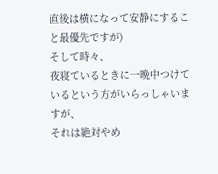直後は横になって安静にすること最優先ですが)
そして時々、
夜寝ているときに一晩中つけているという方がいらっしゃいますが、
それは絶対やめ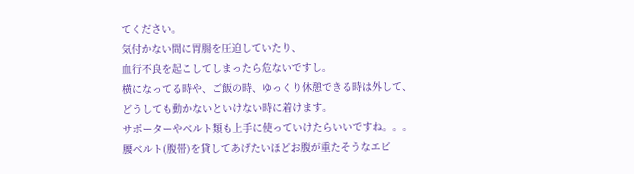てください。
気付かない間に胃腸を圧迫していたり、
血行不良を起こしてしまったら危ないですし。
横になってる時や、ご飯の時、ゆっくり休憩できる時は外して、
どうしても動かないといけない時に着けます。
サポーターやベルト類も上手に使っていけたらいいですね。。。
腰ベルト(腹帯)を貸してあげたいほどお腹が重たそうなエビ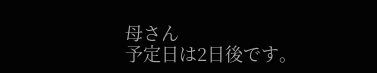母さん
予定日は2日後です。